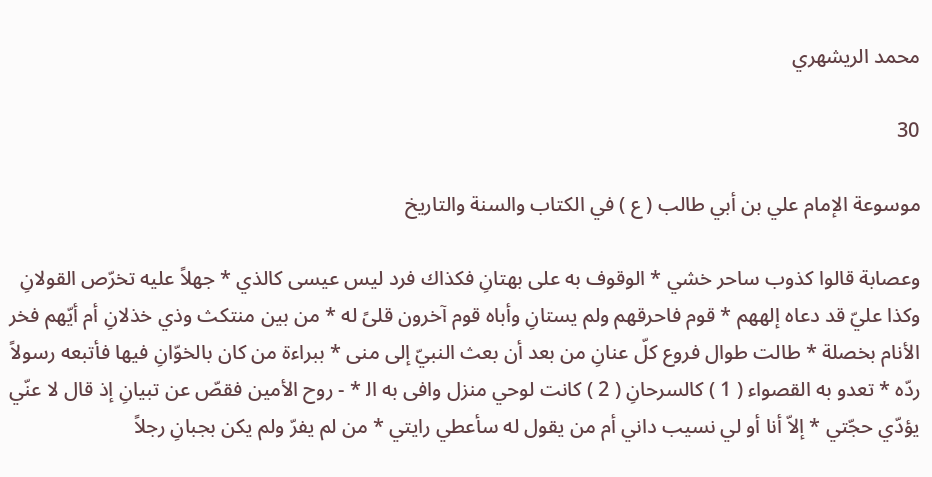محمد الريشهري

30

موسوعة الإمام علي بن أبي طالب ( ع ) في الكتاب والسنة والتاريخ

وعصابة قالوا كذوب ساحر خشي * الوقوف به على بهتانِ فكذاك فرد ليس عيسى كالذي * جهلاً عليه تخرّص القولانِ وكذا عليّ قد دعاه إلههم * قوم فاحرقهم ولم يستانِ وأباه قوم آخرون قلىً له * من بين منتكث وذي خذلانِ أم أيّهم فخر الأنام بخصلة * طالت طوال فروع كلّ عنانِ من بعد أن بعث النبيّ إلى منى * ببراءة من كان بالخوّانِ فيها فأتبعه رسولاً ردّه * تعدو به القصواء ( 1 ) كالسرحانِ ( 2 ) كانت لوحي منزل وافى به ال‍ * - روح الأمين فقصّ عن تبيانِ إذ قال لا عنّي يؤدّي حجّتي * إلاّ أنا أو لي نسيب داني أم من يقول له سأعطي رايتي * من لم يفرّ ولم يكن بجبانِ رجلاً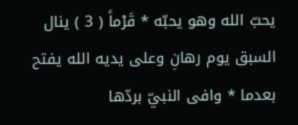يحبّ الله وهو يحبّه * قَرْماً ( 3 ) ينال السبق يوم رهانِ وعلى يديه الله يفتح بعدما * وافى النبيّ بردّها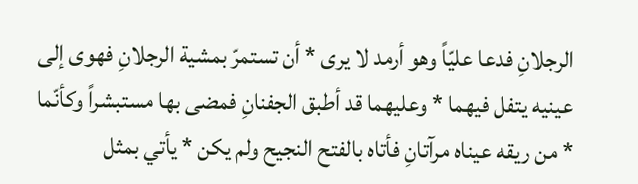الرجلانِ فدعا عليّاً وهو أرمد لا يرى * أن تستمرّ بمشية الرجلانِ فهوى إلى عينيه يتفل فيهما * وعليهما قد أطبق الجفنانِ فمضى بها مستبشراً وكأنّما * من ريقه عيناه مرآتانِ فأتاه بالفتح النجيح ولم يكن * يأتي بمثل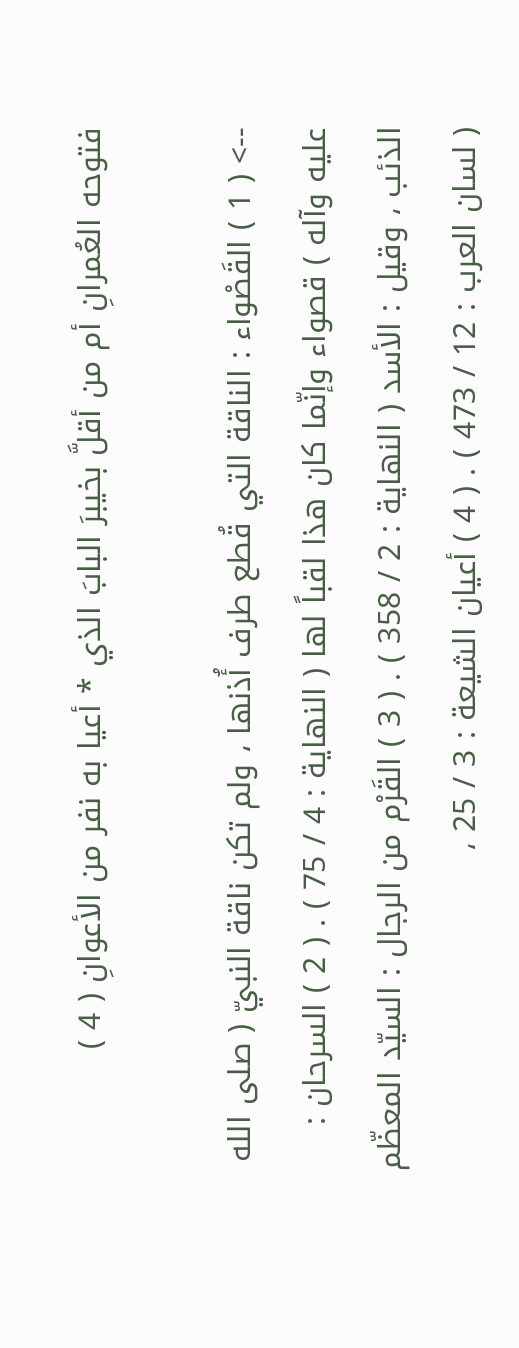فتوحه العُمرانِ أم من أقلَّ بخيبرَ البابَ الذي * أعيا به نفر من الأعوانِ ( 4 )

--> ( 1 ) القَصْواء : الناقة التي قُطع طرف أُذنها ، ولم تكن ناقة النبيّ ( صلى الله عليه وآله ) قصواء وإنّما كان هذا لقباً لها ( النهاية : 4 / 75 ) . ( 2 ) السرحان : الذئب ، وقيل : الأسد ( النهاية : 2 / 358 ) . ( 3 ) القَرْم من الرجال : السيّد المعظّم ( لسان العرب : 12 / 473 ) . ( 4 ) أعيان الشيعة : 3 / 25 ،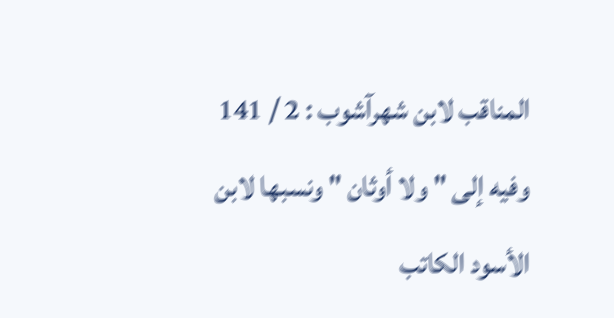المناقب لابن شهرآشوب : 2 / 141 وفيه إلى " ولا أوثان " ونسبها لابن الأسود الكاتب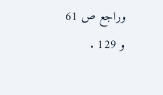وراجع ص 61 و 129 .